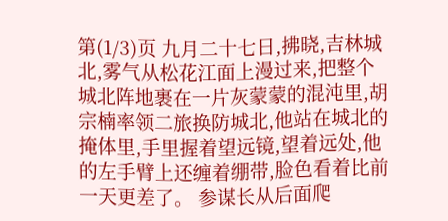第(1/3)页 九月二十七日,拂晓,吉林城北,雾气从松花江面上漫过来,把整个城北阵地裹在一片灰蒙蒙的混沌里,胡宗楠率领二旅换防城北,他站在城北的掩体里,手里握着望远镜,望着远处,他的左手臂上还缠着绷带,脸色看着比前一天更差了。 参谋长从后面爬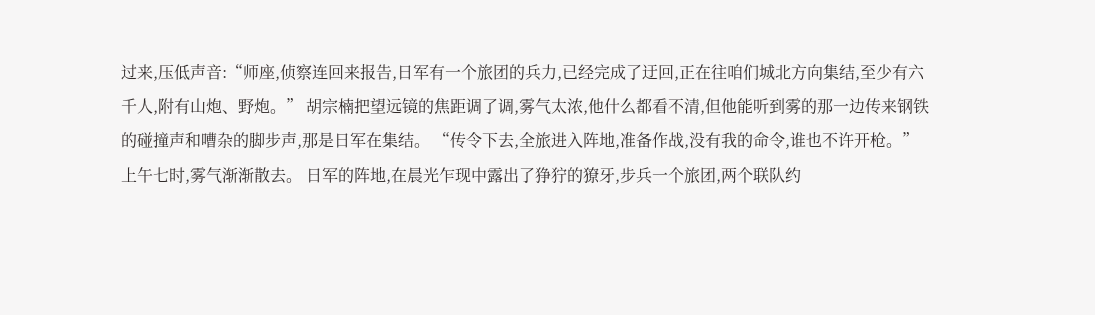过来,压低声音:“师座,侦察连回来报告,日军有一个旅团的兵力,已经完成了迂回,正在往咱们城北方向集结,至少有六千人,附有山炮、野炮。” 胡宗楠把望远镜的焦距调了调,雾气太浓,他什么都看不清,但他能听到雾的那一边传来钢铁的碰撞声和嘈杂的脚步声,那是日军在集结。 “传令下去,全旅进入阵地,准备作战,没有我的命令,谁也不许开枪。” 上午七时,雾气渐渐散去。 日军的阵地,在晨光乍现中露出了狰狞的獠牙,步兵一个旅团,两个联队约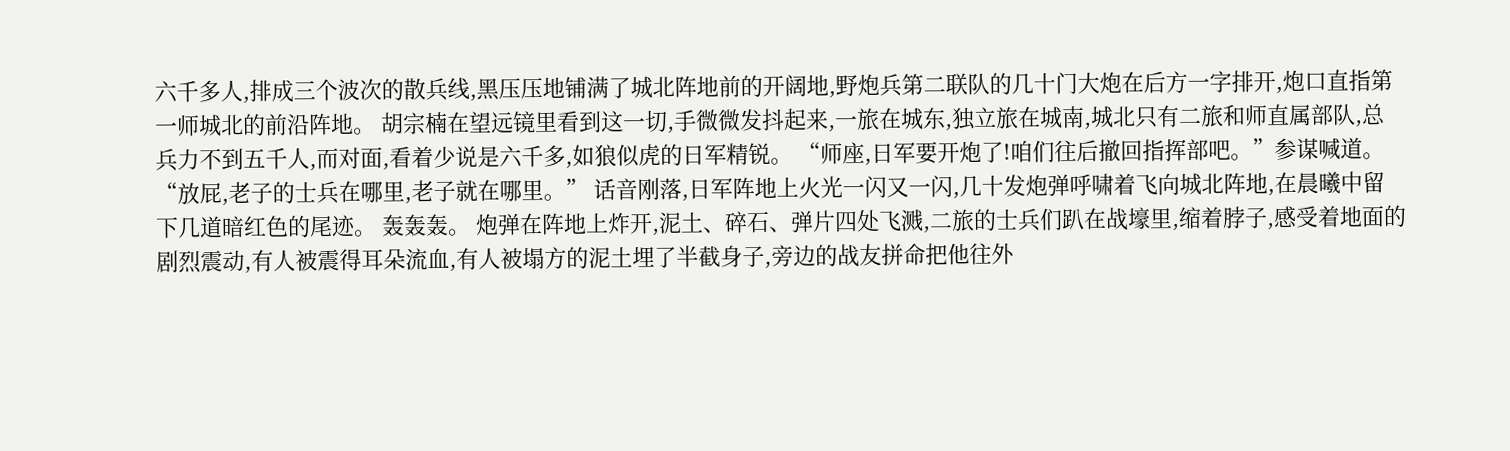六千多人,排成三个波次的散兵线,黑压压地铺满了城北阵地前的开阔地,野炮兵第二联队的几十门大炮在后方一字排开,炮口直指第一师城北的前沿阵地。 胡宗楠在望远镜里看到这一切,手微微发抖起来,一旅在城东,独立旅在城南,城北只有二旅和师直属部队,总兵力不到五千人,而对面,看着少说是六千多,如狼似虎的日军精锐。 “师座,日军要开炮了!咱们往后撤回指挥部吧。”参谋喊道。 “放屁,老子的士兵在哪里,老子就在哪里。” 话音刚落,日军阵地上火光一闪又一闪,几十发炮弹呼啸着飞向城北阵地,在晨曦中留下几道暗红色的尾迹。 轰轰轰。 炮弹在阵地上炸开,泥土、碎石、弹片四处飞溅,二旅的士兵们趴在战壕里,缩着脖子,感受着地面的剧烈震动,有人被震得耳朵流血,有人被塌方的泥土埋了半截身子,旁边的战友拼命把他往外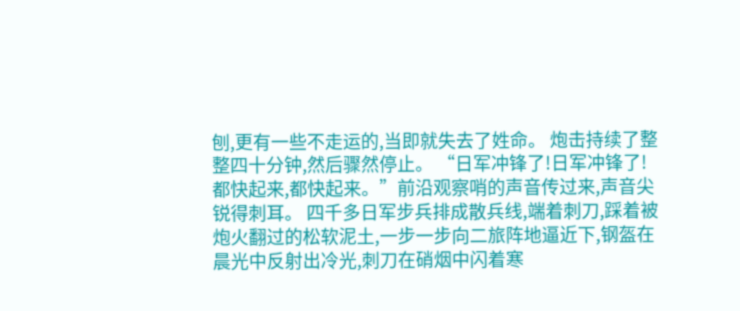刨,更有一些不走运的,当即就失去了姓命。 炮击持续了整整四十分钟,然后骤然停止。 “日军冲锋了!日军冲锋了!都快起来,都快起来。”前沿观察哨的声音传过来,声音尖锐得刺耳。 四千多日军步兵排成散兵线,端着刺刀,踩着被炮火翻过的松软泥土,一步一步向二旅阵地逼近下,钢盔在晨光中反射出冷光,刺刀在硝烟中闪着寒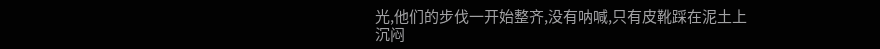光,他们的步伐一开始整齐,没有呐喊,只有皮靴踩在泥土上沉闷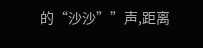的“沙沙””声,距离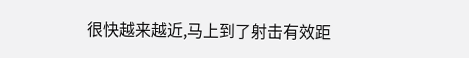很快越来越近,马上到了射击有效距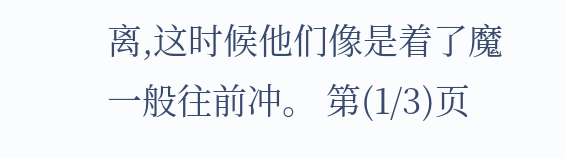离,这时候他们像是着了魔一般往前冲。 第(1/3)页